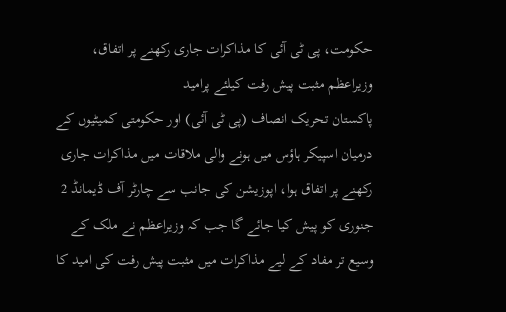حکومت، پی ٹی آئی کا مذاکرات جاری رکھنے پر اتفاق، وزیراعظم مثبت پیش رفت کیلئے پرامید
پاکستان تحریک انصاف (پی ٹی آئی) اور حکومتی کمیٹیوں کے درمیان اسپیکر ہاؤس میں ہونے والی ملاقات میں مذاکرات جاری رکھنے پر اتفاق ہوا، اپوزیشن کی جانب سے چارٹر آف ڈیمانڈ 2 جنوری کو پیش کیا جائے گا جب کہ وزیراعظم نے ملک کے وسیع تر مفاد کے لیے مذاکرات میں مثبت پیش رفت کی امید کا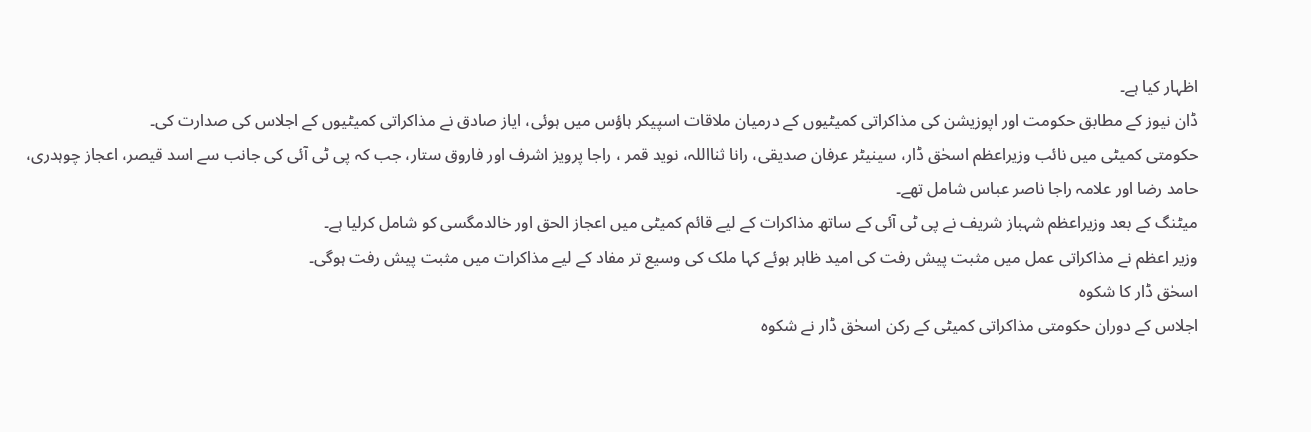اظہار کیا ہے۔
ڈان نیوز کے مطابق حکومت اور اپوزیشن کی مذاکراتی کمیٹیوں کے درمیان ملاقات اسپیکر ہاؤس میں ہوئی، ایاز صادق نے مذاکراتی کمیٹیوں کے اجلاس کی صدارت کی۔
حکومتی کمیٹی میں نائب وزیراعظم اسحٰق ڈار، سینیٹر عرفان صدیقی، رانا ثنااللہ، نوید قمر ، راجا پرویز اشرف اور فاروق ستار، جب کہ پی ٹی آئی کی جانب سے اسد قیصر، اعجاز چوہدری، حامد رضا اور علامہ راجا ناصر عباس شامل تھے۔
میٹنگ کے بعد وزیراعظم شہباز شریف نے پی ٹی آئی کے ساتھ مذاکرات کے لیے قائم کمیٹی میں اعجاز الحق اور خالدمگسی کو شامل کرلیا ہے۔
وزیر اعظم نے مذاکراتی عمل میں مثبت پیش رفت کی امید ظاہر ہوئے کہا ملک کی وسیع تر مفاد کے لیے مذاکرات میں مثبت پیش رفت ہوگی۔
اسحٰق ڈار کا شکوہ
اجلاس کے دوران حکومتی مذاکراتی کمیٹی کے رکن اسحٰق ڈار نے شکوہ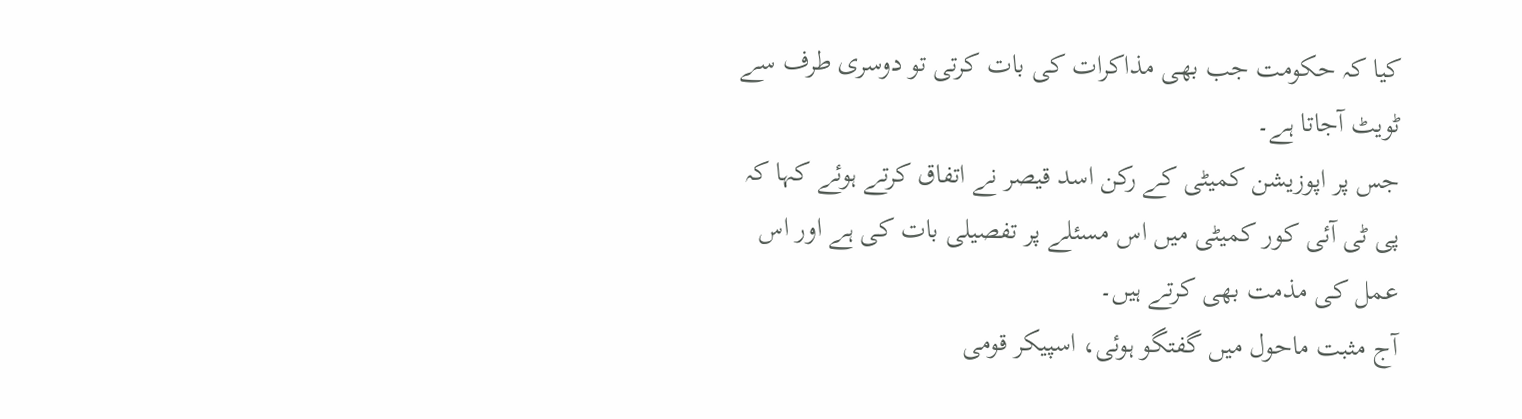کیا کہ حکومت جب بھی مذاکرات کی بات کرتی تو دوسری طرف سے ٹویٹ آجاتا ہے۔
جس پر اپوزیشن کمیٹی کے رکن اسد قیصر نے اتفاق کرتے ہوئے کہا کہ پی ٹی آئی کور کمیٹی میں اس مسئلے پر تفصیلی بات کی ہے اور اس عمل کی مذمت بھی کرتے ہیں۔
آج مثبت ماحول میں گفتگو ہوئی، اسپیکر قومی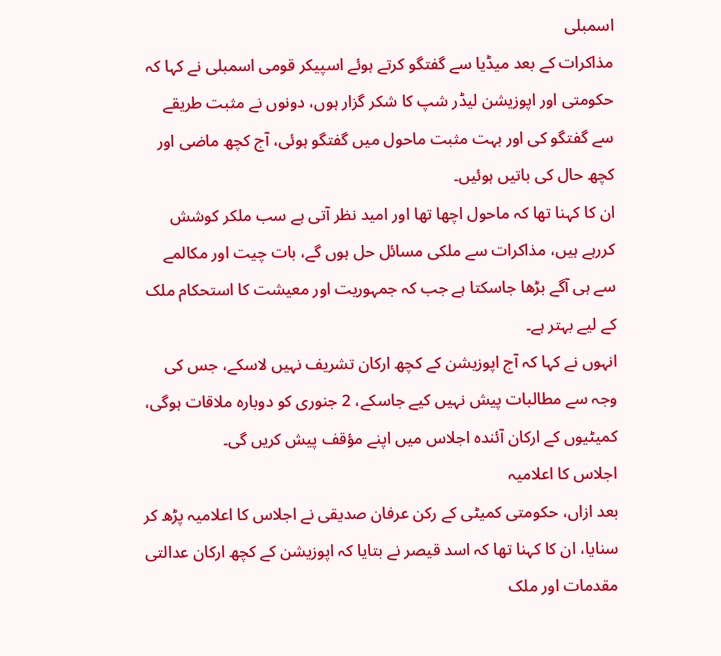اسمبلی
مذاکرات کے بعد میڈیا سے گفتگو کرتے ہوئے اسپیکر قومی اسمبلی نے کہا کہ حکومتی اور اپوزیشن لیڈر شپ کا شکر گزار ہوں، دونوں نے مثبت طریقے سے گفتگو کی اور بہت مثبت ماحول میں گفتگو ہوئی، آج کچھ ماضی اور کچھ حال کی باتیں ہوئیں۔
ان کا کہنا تھا کہ ماحول اچھا تھا اور امید نظر آتی ہے سب ملکر کوشش کررہے ہیں، مذاکرات سے ملکی مسائل حل ہوں گے، بات چیت اور مکالمے سے ہی آگے بڑھا جاسکتا ہے جب کہ جمہوریت اور معیشت کا استحکام ملک کے لیے بہتر ہے۔
انہوں نے کہا کہ آج اپوزیشن کے کچھ ارکان تشریف نہیں لاسکے، جس کی وجہ سے مطالبات پیش نہیں کیے جاسکے، 2 جنوری کو دوبارہ ملاقات ہوگی، کمیٹیوں کے ارکان آئندہ اجلاس میں اپنے مؤقف پیش کریں گی۔
اجلاس کا اعلامیہ
بعد ازاں، حکومتی کمیٹی کے رکن عرفان صدیقی نے اجلاس کا اعلامیہ پڑھ کر سنایا، ان کا کہنا تھا کہ اسد قیصر نے بتایا کہ اپوزیشن کے کچھ ارکان عدالتی مقدمات اور ملک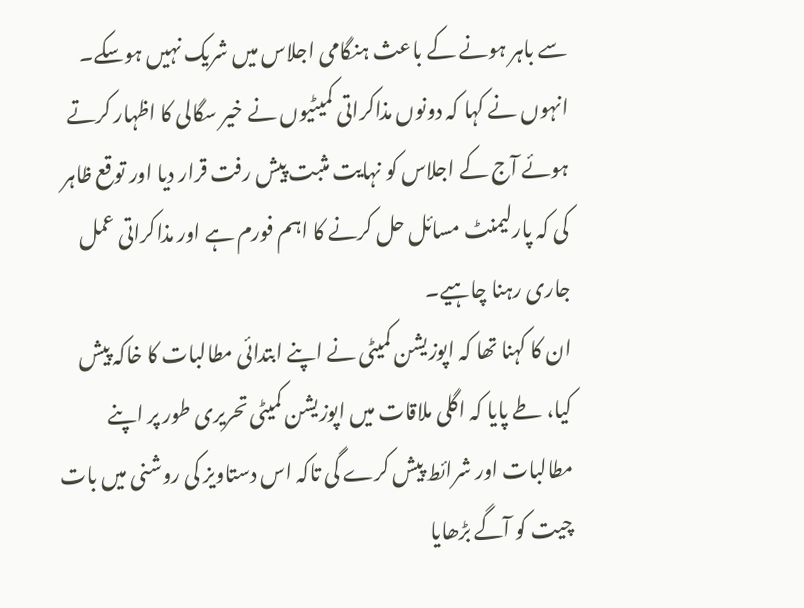سے باہر ہونے کے باعث ہنگامی اجلاس میں شریک نہیں ہوسکے۔
انہوں نے کہا کہ دونوں مذاکراتی کمیٹیوں نے خیر سگالی کا اظہار کرتے ہوئے آج کے اجلاس کو نہایت مثبت پیش رفت قرار دیا اور توقع ظاہر کی کہ پارلیمنٹ مسائل حل کرنے کا اہم فورم ہے اور مذاکراتی عمل جاری رہنا چاہیے۔
ان کا کہنا تھا کہ اپوزیشن کمیٹی نے اپنے ابتدائی مطالبات کا خاکہ پیش کیا، طے پایا کہ اگلی ملاقات میں اپوزیشن کمیٹی تحریری طور پر اپنے مطالبات اور شرائط پیش کرے گی تاکہ اس دستاویز کی روشنی میں بات چیت کو آگے بڑھایا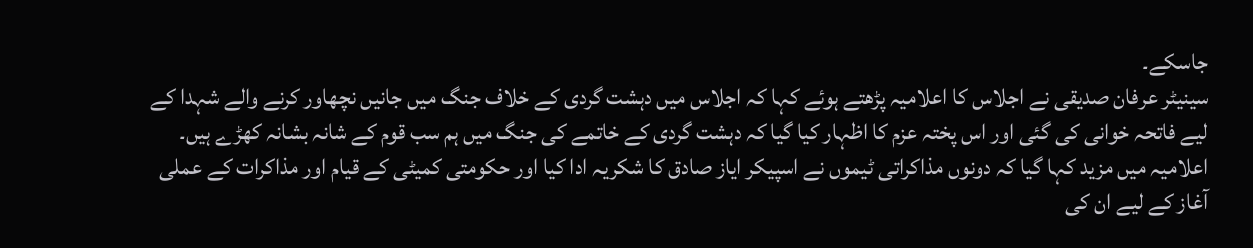جاسکے۔
سینیٹر عرفان صدیقی نے اجلاس کا اعلامیہ پڑھتے ہوئے کہا کہ اجلاس میں دہشت گردی کے خلاف جنگ میں جانیں نچھاور کرنے والے شہدا کے لیے فاتحہ خوانی کی گئی اور اس پختہ عزم کا اظہار کیا گیا کہ دہشت گردی کے خاتمے کی جنگ میں ہم سب قوم کے شانہ بشانہ کھڑے ہیں۔
اعلامیہ میں مزید کہا گیا کہ دونوں مذاکراتی ٹیموں نے اسپیکر ایاز صادق کا شکریہ ادا کیا اور حکومتی کمیٹی کے قیام اور مذاکرات کے عملی آغاز کے لیے ان کی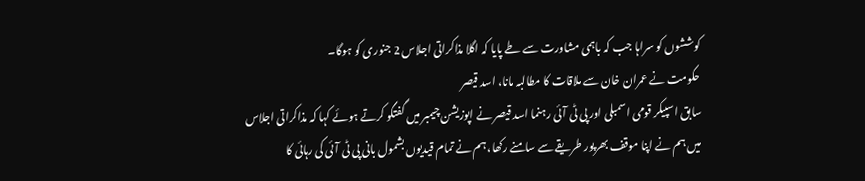کوششوں کو سراہا جب کہ باہمی مشاورت سے طے پایا کہ اگلا مذاکراتی اجلاس 2 جنوری کو ہوگا۔
حکومت نے عمران خان سے ملاقات کا مطالبہ مانا، اسد قیصر
سابق اسپیکر قومی اسمبلی اور پی ٹی آئی رہنما اسد قیصر نے اپوزیشن چیمبر میں گفتگو کرتے ہوئے کہا کہ مذاکراتی اجلاس میں ہم نے اپنا موقف بھرپور طریقے سے سامنے رکھا، ہم نے تمام قیدیوں بشمول بانی پی ٹی آئی کی رہائی کا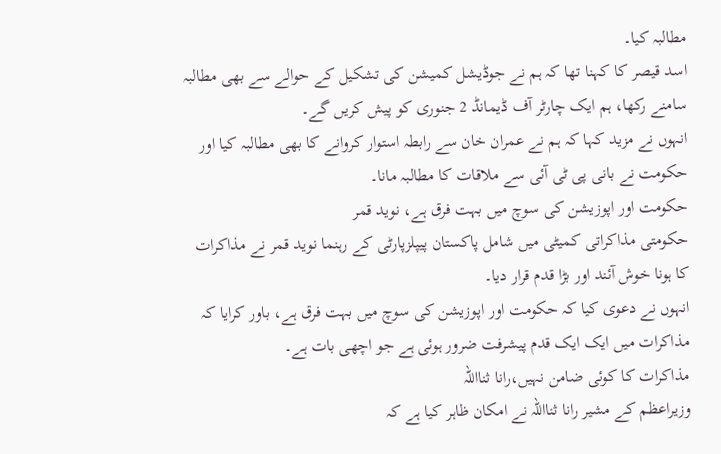مطالبہ کیا۔
اسد قیصر کا کہنا تھا کہ ہم نے جوڈیشل کمیشن کی تشکیل کے حوالے سے بھی مطالبہ سامنے رکھا، ہم ایک چارٹر آف ڈیمانڈ 2 جنوری کو پیش کریں گے۔
انہوں نے مزید کہا کہ ہم نے عمران خان سے رابطہ استوار کروانے کا بھی مطالبہ کیا اور حکومت نے بانی پی ٹی آئی سے ملاقات کا مطالبہ مانا۔
حکومت اور اپوزیشن کی سوچ میں بہت فرق ہے، نوید قمر
حکومتی مذاکراتی کمیٹی میں شامل پاکستان پیپلزپارٹی کے رہنما نوید قمر نے مذاکرات کا ہونا خوش آئند اور بڑا قدم قرار دیا۔
انہوں نے دعوی کیا کہ حکومت اور اپوزیشن کی سوچ میں بہت فرق ہے، باور کرایا کہ مذاکرات میں ایک ایک قدم پیشرفت ضرور ہوئی ہے جو اچھی بات ہے۔
مذاکرات کا کوئی ضامن نہیں،رانا ثنااللہ
وزیراعظم کے مشیر رانا ثنااللہ نے امکان ظاہر کیا ہے کہ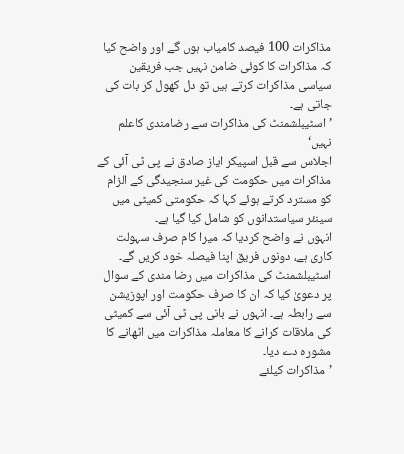مذاکرات 100 فیصد کامیاب ہوں گے اور واضح کیا کہ مذاکرات کا کوئی ضامن نہیں جب فریقین سیاسی مذاکرات کرتے ہیں تو دل کھول کر بات کی جاتی ہے۔
’اسٹیبلشمنٹ کی مذاکرات سے رضامندی کاعلم نہیں‘
اجلاس سے قبل اسپیکر ایاز صادق نے پی ٹی آئی کے مذاکرات میں حکومت کی غیر سنجیدگی کے الزام کو مسترد کرتے ہوئے کہا کہ حکومتی کمیٹی میں سینئر سیاستدانوں کو شامل کیا گیا ہے۔
انہوں نے واضح کردیا کہ میرا کام صرف سہولت کاری ہے، دونوں فریق اپنا فیصلہ خود کریں گے۔
اسٹیبلشمنٹ کی مذاکرات میں رضا مندی کے سوال پر دعویٰ کیا کہ ان کا صرف حکومت اور اپوزیشن سے رابطہ ہے۔ انہوں نے بانی پی ٹی آئی سے کمیٹی کی ملاقات کرانے کا معاملہ مذاکرات میں اٹھانے کا مشورہ دے دیا۔
’مذاکرات کیلئے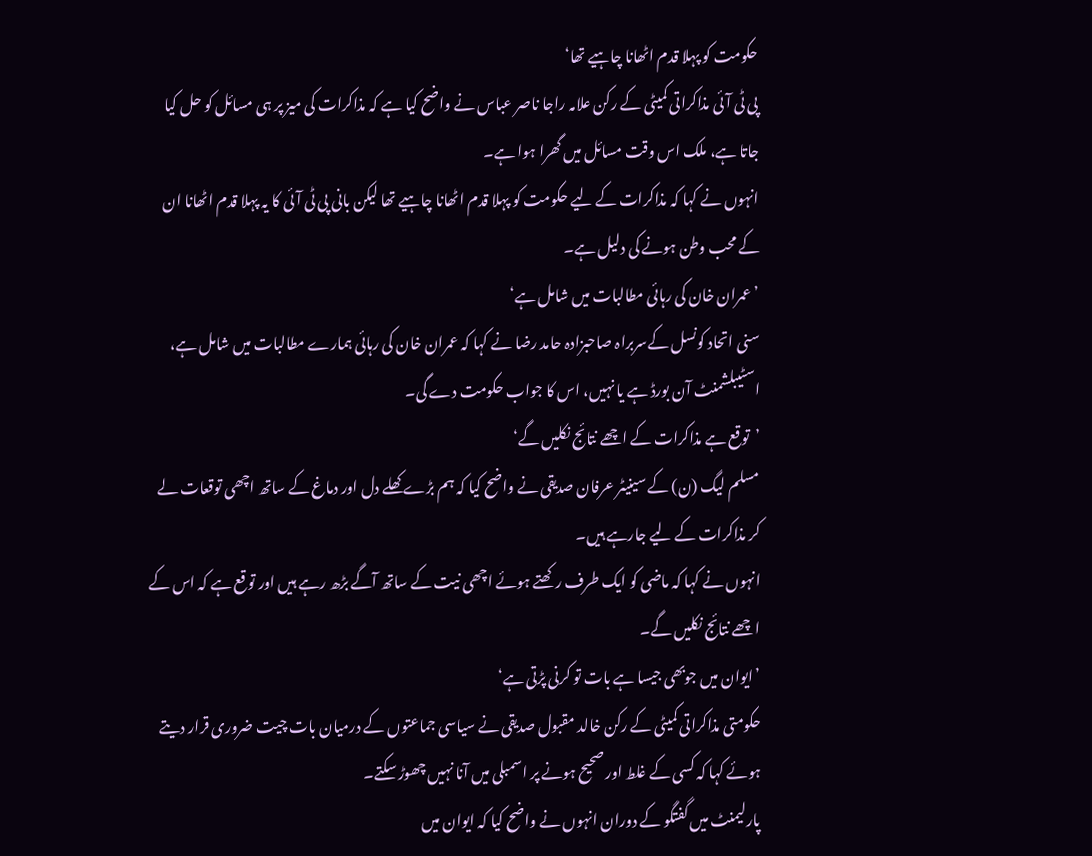حکومت کو پہلا قدم اٹھانا چاہیے تھا‘
پی ٹی آئی مذاکراتی کمیٹی کے رکن علامہ راجا ناصر عباس نے واضح کیا ہے کہ مذاکرات کی میز پر ہی مسائل کو حل کیا جاتا ہے، ملک اس وقت مسائل میں گھرا ہوا ہے۔
انہوں نے کہا کہ مذاکرات کے لیے حکومت کو پہلا قدم اٹھانا چاہیے تھا لیکن بانی پی ٹی آئی کا یہ پہلا قدم اٹھانا ان کے محب وطن ہونے کی دلیل ہے۔
’عمران خان کی رہائی مطالبات میں شامل ہے‘
سنی اتحاد کونسل کےسربراہ صاحبزادہ حامد رضا نے کہا کہ عمران خان کی رہائی ہمارے مطالبات میں شامل ہے، اسٹیبلشمنٹ آن بورڈ ہے یا نہیں، اس کا جواب حکومت دے گی۔
’توقع ہے مذاکرات کے اچھے نتائج نکلیں گے‘
مسلم لیگ (ن) کے سینیٹر عرفان صدیقی نے واضح کیا کہ ہم بڑے کھلے دل اور دماغ کے ساتھ اچھی توقعات لے کر مذاکرات کے لیے جارہے ہیں۔
انہوں نے کہا کہ ماضی کو ایک طرف رکھتے ہوئے اچھی نیت کے ساتھ آگے بڑھ رہے ہیں اور توقع ہے کہ اس کے اچھے نتائج نکلیں گے۔
’ایوان میں جوبھی جیسا ہے بات تو کرنی پڑتی ہے‘
حکومتی مذاکراتی کمیٹی کے رکن خالد مقبول صدیقی نے سیاسی جماعتوں کے درمیان بات چیت ضروری قرار دیتے ہوئے کہا کہ کسی کے غلط اور صحیح ہونے پر اسمبلی میں آنا نہیں چھوڑ سکتے۔
پارلیمنٹ میں گفتگو کے دوران انہوں نے واضح کیا کہ ایوان میں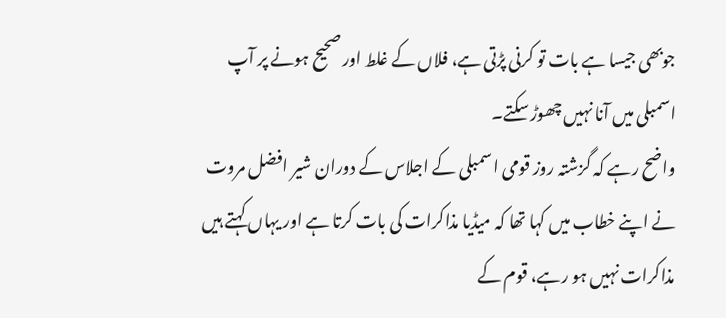جوبھی جیسا ہے بات تو کرنی پڑتی ہے، فلاں کے غلط اور صحیح ہونے پر آپ اسمبلی میں آنا نہیں چھوڑ سکتے۔
واضح رہے کہ گزشتہ روز قومی اسمبلی کے اجلاس کے دوران شیر افضل مروت نے اپنے خطاب میں کہا تھا کہ میڈیا مذاکرات کی بات کرتا ہے اور یہاں کہتے ہیں مذاکرات نہیں ہو رہے، قوم کے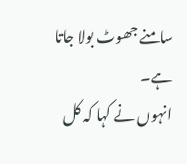سامنے جھوٹ بولا جاتا ہے۔
انہوں نے کہا کہ کل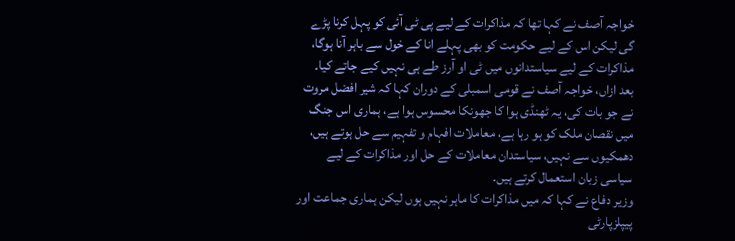خواجہ آصف نے کہا تھا کہ مذاکرات کے لیے پی ٹی آئی کو پہل کرنا پڑے گی لیکن اس کے لیے حکومت کو بھی پہلے انا کے خول سے باہر آنا ہوگا، مذاکرات کے لیے سیاستدانوں میں ٹی او آرز طے ہی نہیں کیے جاتے کیا۔
بعد ازاں، خواجہ آصف نے قومی اسمبلی کے دوران کہا کہ شیر افضل مروت نے جو بات کی، یہ ٹھنڈی ہوا کا جھونکا محسوس ہوا ہے، ہماری اس جنگ میں نقصان ملک کو ہو رہا ہے، معاملات افہام و تفہیم سے حل ہوتے ہیں، دھمکیوں سے نہیں، سیاستدان معاملات کے حل اور مذاکرات کے لیے سیاسی زبان استعمال کرتے ہیں۔
وزیر دفاع نے کہا کہ میں مذاکرات کا ماہر نہیں ہوں لیکن ہماری جماعت اور پیپلزپارٹی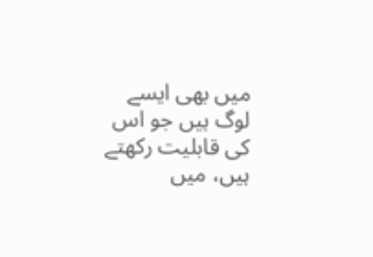میں بھی ایسے لوگ ہیں جو اس کی قابلیت رکھتے ہیں، میں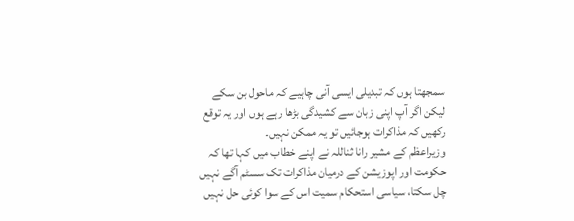سمجھتا ہوں کہ تبدیلی ایسی آنی چاہیے کہ ماحول بن سکے لیکن اگر آپ اپنی زبان سے کشیدگی بڑھا رہے ہوں اور یہ توقع رکھیں کہ مذاکرات ہوجائیں تو یہ ممکن نہیں۔
وزیراعظم کے مشیر رانا ثناللہ نے اپنے خطاب میں کہا تھا کہ حکومت اور اپوزیشن کے درمیان مذاکرات تک سسٹم آگے نہیں چل سکتا، سیاسی استحکام سمیت اس کے سوا کوئی حل نہیں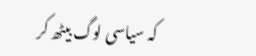کہ سیاسی لوگ بیٹھ کر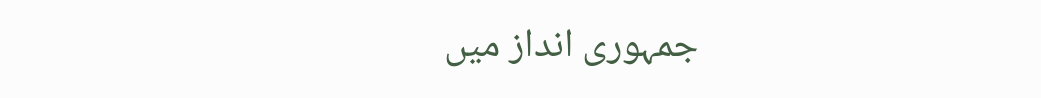جمہوری انداز میں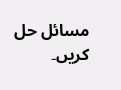مسائل حل کریں۔